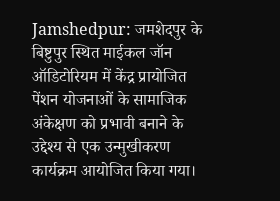Jamshedpur: जमशेदपुर के बिष्टुपुर स्थित माईकल जॉन ऑडिटोरियम में केंद्र प्रायोजित पेंशन योजनाओं के सामाजिक अंकेक्षण को प्रभावी बनाने के उद्देश्य से एक उन्मुखीकरण कार्यक्रम आयोजित किया गया।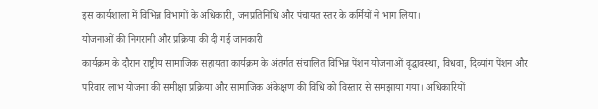इस कार्यशाला में विभिन्न विभागों के अधिकारी, जनप्रतिनिधि और पंचायत स्तर के कर्मियों ने भाग लिया।
योजनाओं की निगरानी और प्रक्रिया की दी गई जानकारी
कार्यक्रम के दौरान राष्ट्रीय सामाजिक सहायता कार्यक्रम के अंतर्गत संचालित विभिन्न पेंशन योजनाओं वृद्धावस्था, विधवा, दिव्यांग पेंशन और परिवार लाभ योजना की समीक्षा प्रक्रिया और सामाजिक अंकेक्षण की विधि को विस्तार से समझाया गया। अधिकारियों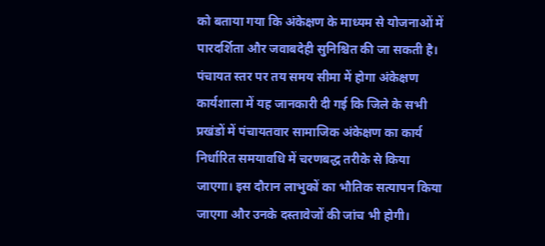को बताया गया कि अंकेक्षण के माध्यम से योजनाओं में पारदर्शिता और जवाबदेही सुनिश्चित की जा सकती है।
पंचायत स्तर पर तय समय सीमा में होगा अंकेक्षण
कार्यशाला में यह जानकारी दी गई कि जिले के सभी प्रखंडों में पंचायतवार सामाजिक अंकेक्षण का कार्य निर्धारित समयावधि में चरणबद्ध तरीके से किया जाएगा। इस दौरान लाभुकों का भौतिक सत्यापन किया जाएगा और उनके दस्तावेजों की जांच भी होगी।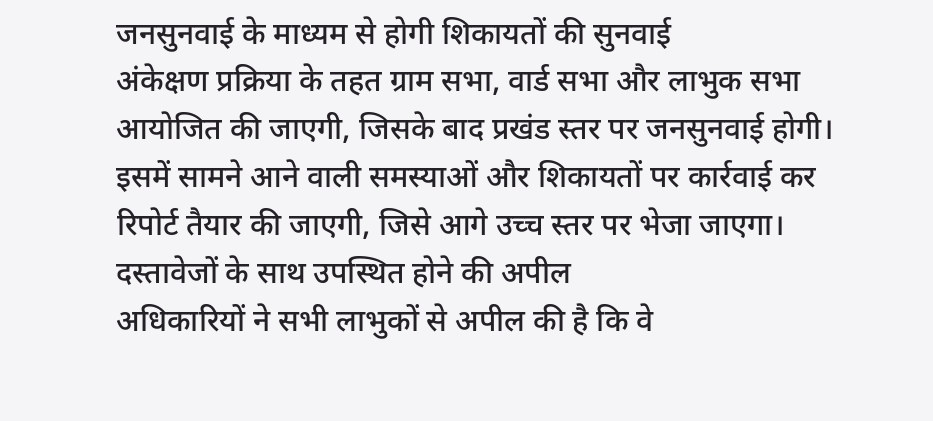जनसुनवाई के माध्यम से होगी शिकायतों की सुनवाई
अंकेक्षण प्रक्रिया के तहत ग्राम सभा, वार्ड सभा और लाभुक सभा आयोजित की जाएगी, जिसके बाद प्रखंड स्तर पर जनसुनवाई होगी। इसमें सामने आने वाली समस्याओं और शिकायतों पर कार्रवाई कर रिपोर्ट तैयार की जाएगी, जिसे आगे उच्च स्तर पर भेजा जाएगा।
दस्तावेजों के साथ उपस्थित होने की अपील
अधिकारियों ने सभी लाभुकों से अपील की है कि वे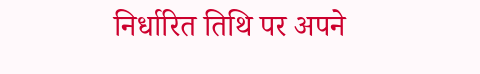निर्धारित तिथि पर अपने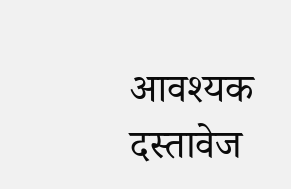आवश्यक दस्तावेज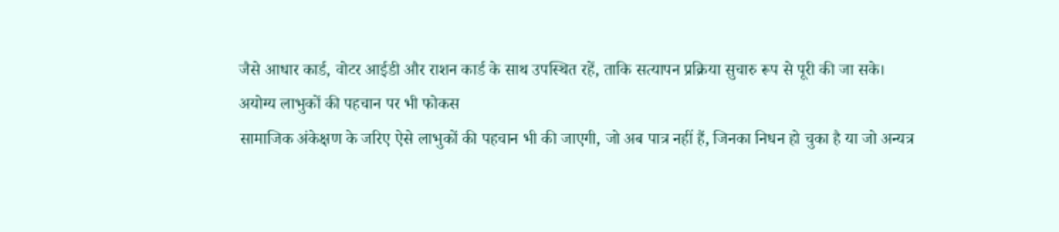जैसे आधार कार्ड, वोटर आईडी और राशन कार्ड के साथ उपस्थित रहें, ताकि सत्यापन प्रक्रिया सुचारु रूप से पूरी की जा सके।
अयोग्य लाभुकों की पहचान पर भी फोकस
सामाजिक अंकेक्षण के जरिए ऐसे लाभुकों की पहचान भी की जाएगी, जो अब पात्र नहीं हैं, जिनका निधन हो चुका है या जो अन्यत्र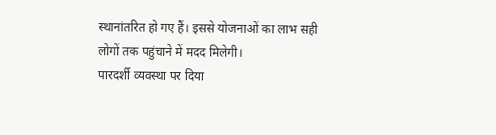स्थानांतरित हो गए हैं। इससे योजनाओं का लाभ सही लोगों तक पहुंचाने में मदद मिलेगी।
पारदर्शी व्यवस्था पर दिया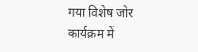गया विशेष जोर
कार्यक्रम में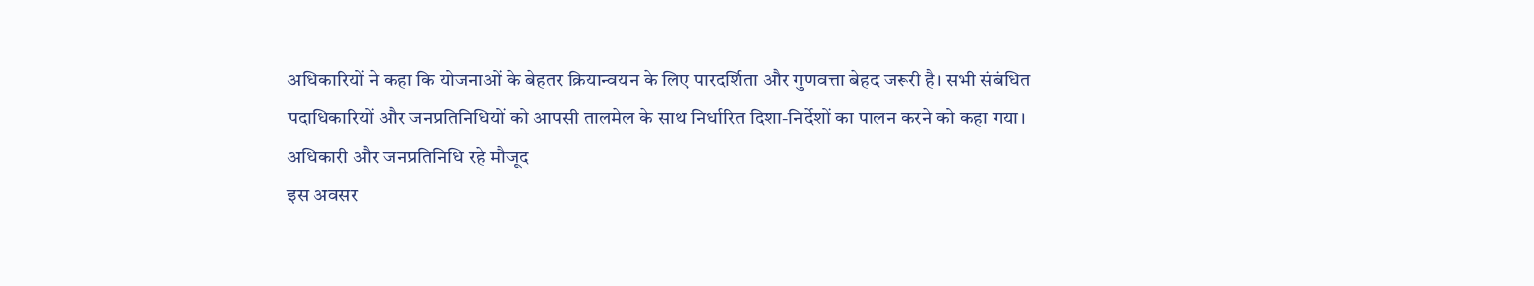अधिकारियों ने कहा कि योजनाओं के बेहतर क्रियान्वयन के लिए पारदर्शिता और गुणवत्ता बेहद जरूरी है। सभी संबंधित पदाधिकारियों और जनप्रतिनिधियों को आपसी तालमेल के साथ निर्धारित दिशा-निर्देशों का पालन करने को कहा गया।
अधिकारी और जनप्रतिनिधि रहे मौजूद
इस अवसर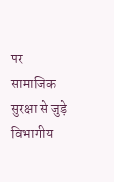पर सामाजिक सुरक्षा से जुड़े विभागीय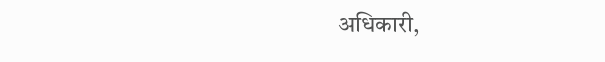अधिकारी,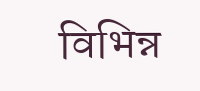विभिन्न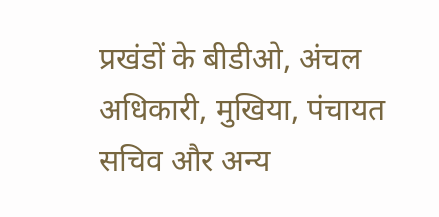प्रखंडों के बीडीओ, अंचल अधिकारी, मुखिया, पंचायत सचिव और अन्य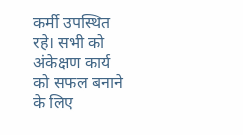कर्मी उपस्थित रहे। सभी को अंकेक्षण कार्य को सफल बनाने के लिए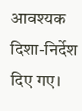आवश्यक दिशा-निर्देश दिए गए।